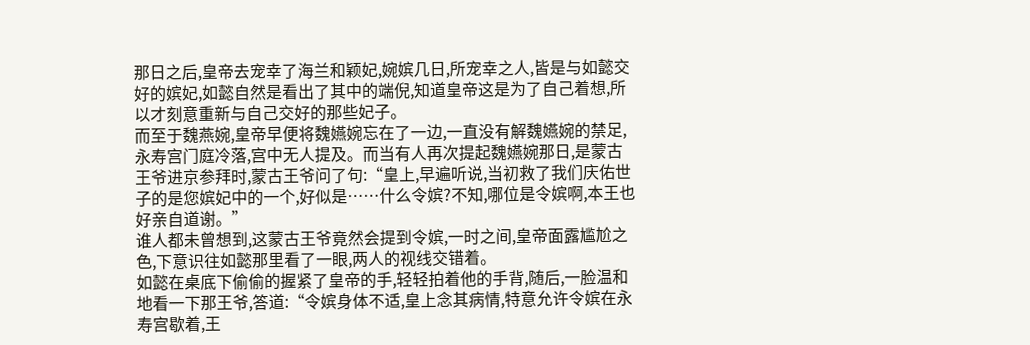那日之后,皇帝去宠幸了海兰和颖妃,婉嫔几日,所宠幸之人,皆是与如懿交好的嫔妃,如懿自然是看出了其中的端倪,知道皇帝这是为了自己着想,所以才刻意重新与自己交好的那些妃子。
而至于魏燕婉,皇帝早便将魏嬿婉忘在了一边,一直没有解魏嬿婉的禁足,永寿宫门庭冷落,宫中无人提及。而当有人再次提起魏嬿婉那日,是蒙古王爷进京参拜时,蒙古王爷问了句:“皇上,早遍听说,当初救了我们庆佑世子的是您嫔妃中的一个,好似是……什么令嫔?不知,哪位是令嫔啊,本王也好亲自道谢。”
谁人都未曾想到,这蒙古王爷竟然会提到令嫔,一时之间,皇帝面露尴尬之色,下意识往如懿那里看了一眼,两人的视线交错着。
如懿在桌底下偷偷的握紧了皇帝的手,轻轻拍着他的手背,随后,一脸温和地看一下那王爷,答道:“令嫔身体不适,皇上念其病情,特意允许令嫔在永寿宫歇着,王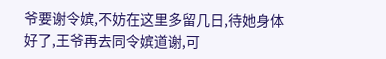爷要谢令嫔,不妨在这里多留几日,待她身体好了,王爷再去同令嫔道谢,可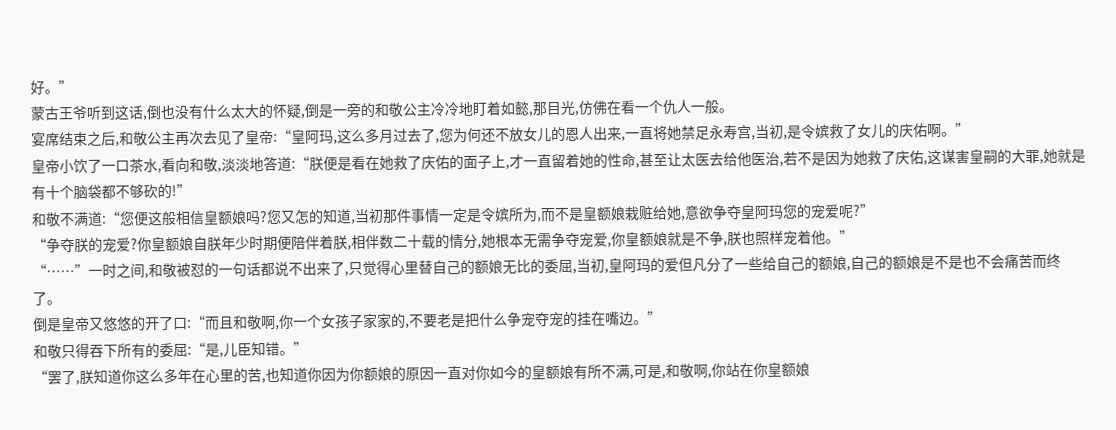好。”
蒙古王爷听到这话,倒也没有什么太大的怀疑,倒是一旁的和敬公主冷冷地盯着如懿,那目光,仿佛在看一个仇人一般。
宴席结束之后,和敬公主再次去见了皇帝:“皇阿玛,这么多月过去了,您为何还不放女儿的恩人出来,一直将她禁足永寿宫,当初,是令嫔救了女儿的庆佑啊。”
皇帝小饮了一口茶水,看向和敬,淡淡地答道:“朕便是看在她救了庆佑的面子上,才一直留着她的性命,甚至让太医去给他医治,若不是因为她救了庆佑,这谋害皇嗣的大罪,她就是有十个脑袋都不够砍的!”
和敬不满道:“您便这般相信皇额娘吗?您又怎的知道,当初那件事情一定是令嫔所为,而不是皇额娘栽赃给她,意欲争夺皇阿玛您的宠爱呢?”
“争夺朕的宠爱?你皇额娘自朕年少时期便陪伴着朕,相伴数二十载的情分,她根本无需争夺宠爱,你皇额娘就是不争,朕也照样宠着他。”
“……”一时之间,和敬被怼的一句话都说不出来了,只觉得心里替自己的额娘无比的委屈,当初,皇阿玛的爱但凡分了一些给自己的额娘,自己的额娘是不是也不会痛苦而终了。
倒是皇帝又悠悠的开了口:“而且和敬啊,你一个女孩子家家的,不要老是把什么争宠夺宠的挂在嘴边。”
和敬只得吞下所有的委屈:“是,儿臣知错。”
“罢了,朕知道你这么多年在心里的苦,也知道你因为你额娘的原因一直对你如今的皇额娘有所不满,可是,和敬啊,你站在你皇额娘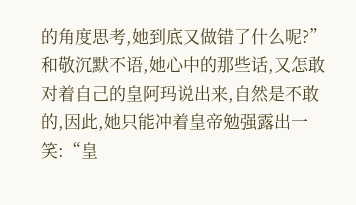的角度思考,她到底又做错了什么呢?”
和敬沉默不语,她心中的那些话,又怎敢对着自己的皇阿玛说出来,自然是不敢的,因此,她只能冲着皇帝勉强露出一笑:“皇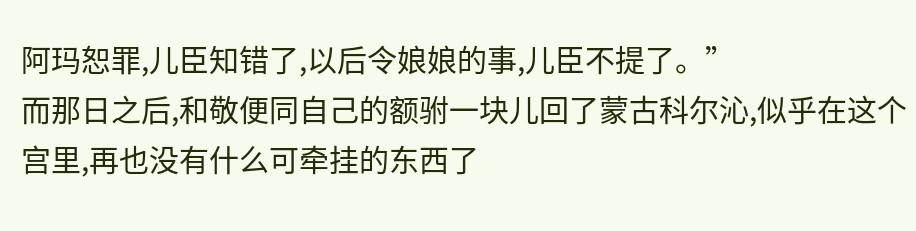阿玛恕罪,儿臣知错了,以后令娘娘的事,儿臣不提了。”
而那日之后,和敬便同自己的额驸一块儿回了蒙古科尔沁,似乎在这个宫里,再也没有什么可牵挂的东西了